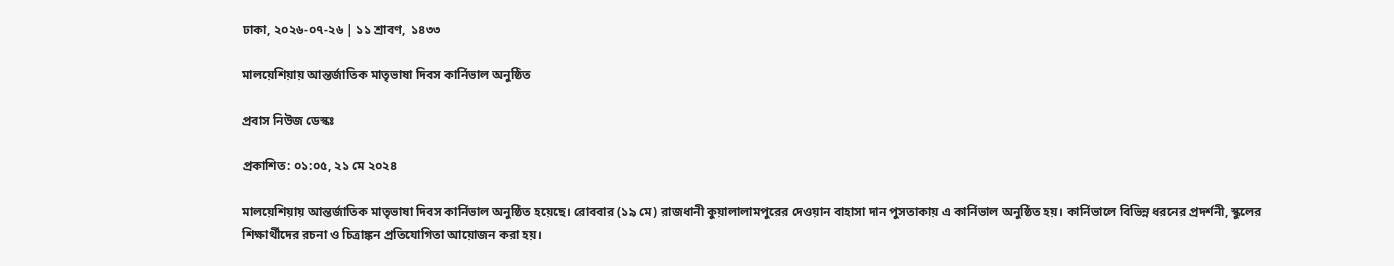ঢাকা, ২০২৬-০৭-২৬ | ১১ শ্রাবণ,  ১৪৩৩

মালয়েশিয়ায় আন্তর্জাতিক মাতৃভাষা দিবস কার্নিভাল অনুষ্ঠিত

প্রবাস নিউজ ডেস্কঃ

প্রকাশিত: ০১:০৫, ২১ মে ২০২৪

মালয়েশিয়ায় আন্তর্জাতিক মাতৃভাষা দিবস কার্নিভাল অনুষ্ঠিত হয়েছে। রোববার (১৯ মে) রাজধানী কুয়ালালামপুরের দেওয়ান বাহাসা দান পুসতাকায় এ কার্নিভাল অনুষ্ঠিত হয়। কার্নিভালে বিভিন্ন ধরনের প্রদর্শনী, স্কুলের শিক্ষার্থীদের রচনা ও চিত্রাঙ্কন প্রতিযোগিতা আয়োজন করা হয়।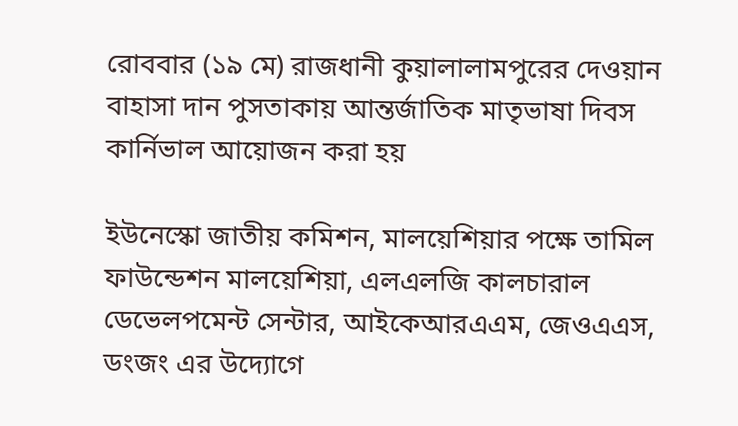রোববার (১৯ মে) রাজধানী কুয়ালালামপুরের দেওয়ান বাহাসা দান পুসতাকায় আন্তর্জাতিক মাতৃভাষা দিবস কার্নিভাল আয়োজন করা হয়

ইউনেস্কো জাতীয় কমিশন, মালয়েশিয়ার পক্ষে তামিল ফাউন্ডেশন মালয়েশিয়া, এলএলজি কালচারাল ডেভেলপমেন্ট সেন্টার, আইকেআরএএম, জেওএএস, ডংজং এর উদ্যোগে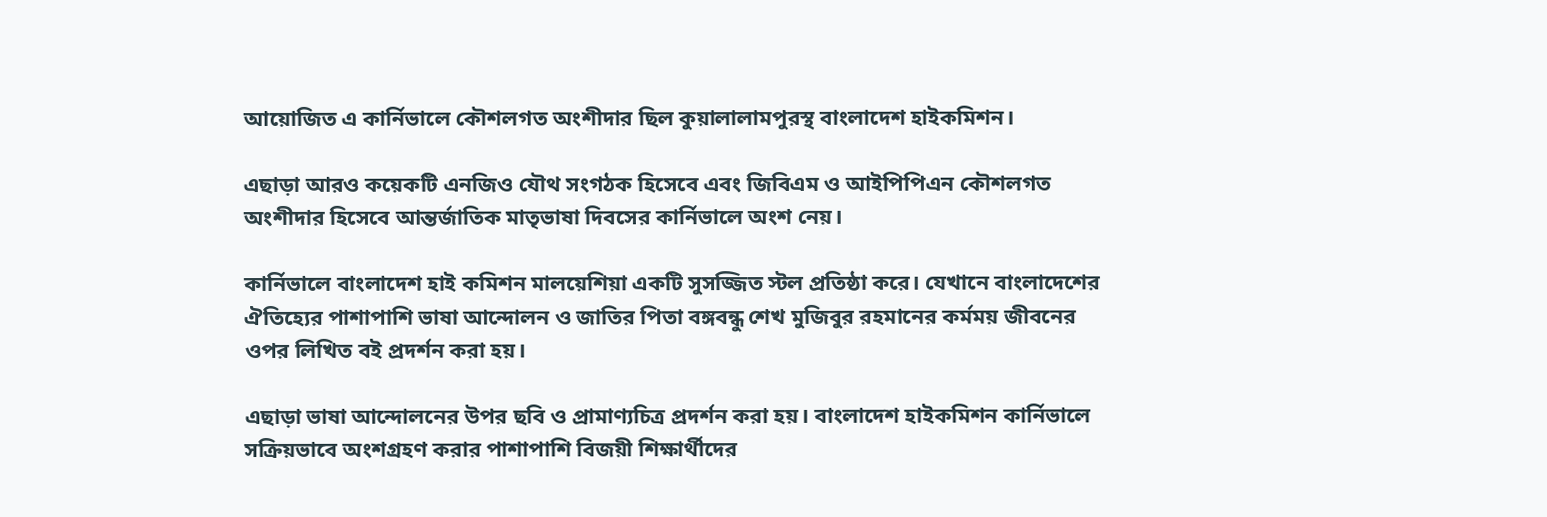আয়োজিত এ কার্নিভালে কৌশলগত অংশীদার ছিল কুয়ালালামপুরস্থ বাংলাদেশ হাইকমিশন।

এছাড়া আরও কয়েকটি এনজিও যৌথ সংগঠক হিসেবে এবং জিবিএম ও আইপিপিএন কৌশলগত অংশীদার হিসেবে আন্তর্জাতিক মাতৃভাষা দিবসের কার্নিভালে অংশ নেয়।

কার্নিভালে বাংলাদেশ হাই কমিশন মালয়েশিয়া একটি সুসজ্জিত স্টল প্রতিষ্ঠা করে। যেখানে বাংলাদেশের ঐতিহ্যের পাশাপাশি ভাষা আন্দোলন ও জাতির পিতা বঙ্গবন্ধু শেখ মুজিবুর রহমানের কর্মময় জীবনের ওপর লিখিত বই প্রদর্শন করা হয়।

এছাড়া ভাষা আন্দোলনের উপর ছবি ও প্রামাণ্যচিত্র প্রদর্শন করা হয়। বাংলাদেশ হাইকমিশন কার্নিভালে সক্রিয়ভাবে অংশগ্রহণ করার পাশাপাশি বিজয়ী শিক্ষার্থীদের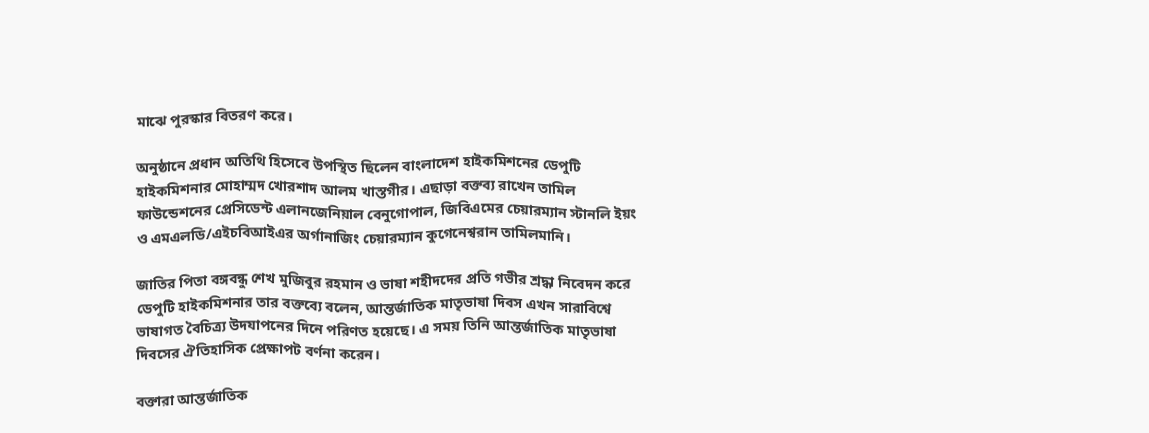মাঝে পুরস্কার বিতরণ করে।

অনুষ্ঠানে প্রধান অতিথি হিসেবে উপস্থিত ছিলেন বাংলাদেশ হাইকমিশনের ডেপুটি হাইকমিশনার মোহাম্মদ খোরশাদ আলম খাস্তগীর। এছাড়া বক্তব্য রাখেন তামিল ফাউন্ডেশনের প্রেসিডেন্ট এলানজেনিয়াল বেনুগোপাল, জিবিএমের চেয়ারম্যান স্টানলি ইয়ং ও এমএলডি/এইচবিআইএর অর্গানাজিং চেয়ারম্যান কুগেনেশ্বরান তামিলমানি।

জাতির পিতা বঙ্গবন্ধু শেখ মুজিবুর রহমান ও ভাষা শহীদদের প্রতি গভীর শ্রদ্ধা নিবেদন করে ডেপুটি হাইকমিশনার তার বক্তব্যে বলেন, আন্তর্জাতিক মাতৃভাষা দিবস এখন সারাবিশ্বে ভাষাগত বৈচিত্র্য উদযাপনের দিনে পরিণত হয়েছে। এ সময় তিনি আন্তর্জাতিক মাতৃভাষা দিবসের ঐতিহাসিক প্রেক্ষাপট বর্ণনা করেন।

বক্তারা আন্তর্জাতিক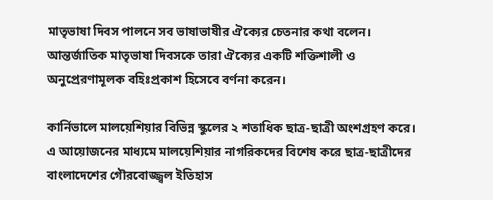মাতৃভাষা দিবস পালনে সব ভাষাভাষীর ঐক্যের চেতনার কথা বলেন। আন্তর্জাতিক মাতৃভাষা দিবসকে তারা ঐক্যের একটি শক্তিশালী ও অনুপ্রেরণামূলক বহিঃপ্রকাশ হিসেবে বর্ণনা করেন।

কার্নিভালে মালয়েশিয়ার বিভিন্ন স্কুলের ২ শতাধিক ছাত্র-ছাত্রী অংশগ্রহণ করে। এ আয়োজনের মাধ্যমে মালয়েশিয়ার নাগরিকদের বিশেষ করে ছাত্র-ছাত্রীদের বাংলাদেশের গৌরবোজ্জ্বল ইতিহাস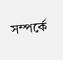সম্পর্কে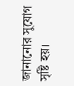জানানোর সুযোগ সৃষ্টি হয়।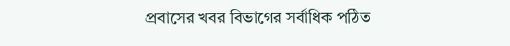প্রবাসের খবর বিভাগের সর্বাধিক পঠিত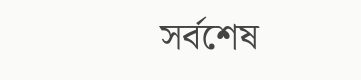সর্বশেষ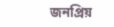জনপ্রিয়